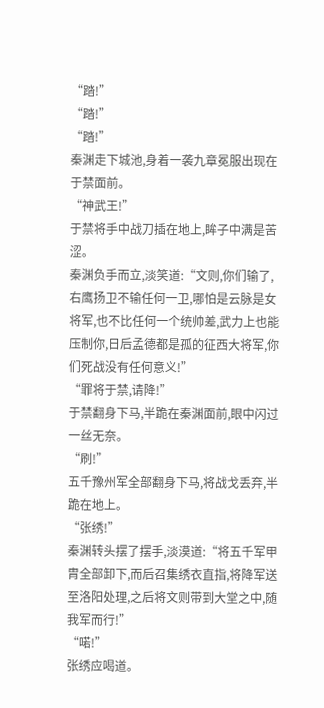“踏!”
“踏!”
“踏!”
秦渊走下城池,身着一袭九章冕服出现在于禁面前。
“神武王!”
于禁将手中战刀插在地上,眸子中满是苦涩。
秦渊负手而立,淡笑道:“文则,你们输了,右鹰扬卫不输任何一卫,哪怕是云脉是女将军,也不比任何一个统帅差,武力上也能压制你,日后孟德都是孤的征西大将军,你们死战没有任何意义!”
“罪将于禁,请降!”
于禁翻身下马,半跪在秦渊面前,眼中闪过一丝无奈。
“刷!”
五千豫州军全部翻身下马,将战戈丢弃,半跪在地上。
“张绣!”
秦渊转头摆了摆手,淡漠道:“将五千军甲胄全部卸下,而后召集绣衣直指,将降军送至洛阳处理,之后将文则带到大堂之中,随我军而行!”
“喏!”
张绣应喝道。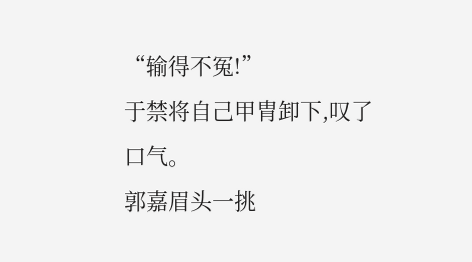“输得不冤!”
于禁将自己甲胄卸下,叹了口气。
郭嘉眉头一挑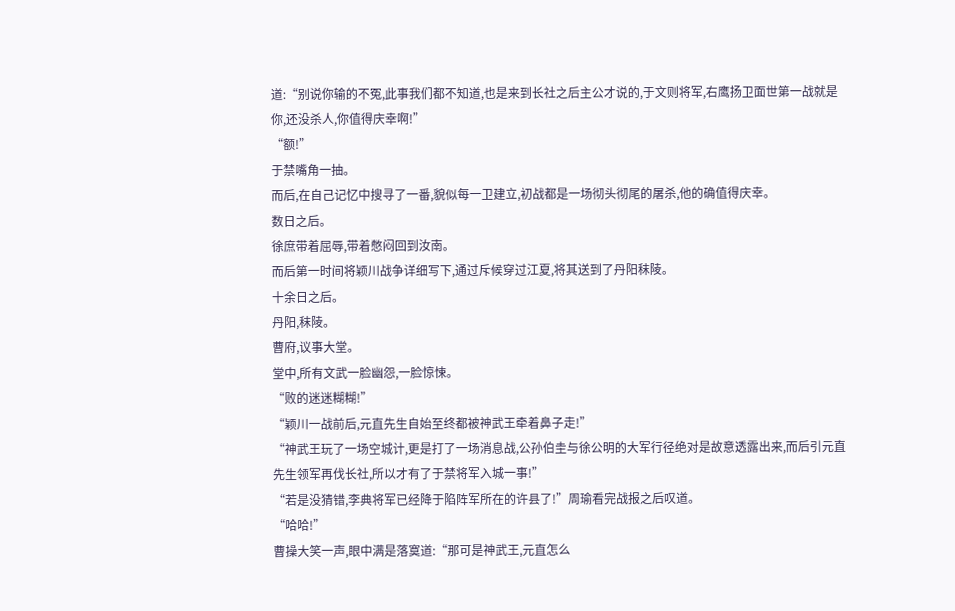道:“别说你输的不冤,此事我们都不知道,也是来到长社之后主公才说的,于文则将军,右鹰扬卫面世第一战就是你,还没杀人,你值得庆幸啊!”
“额!”
于禁嘴角一抽。
而后,在自己记忆中搜寻了一番,貌似每一卫建立,初战都是一场彻头彻尾的屠杀,他的确值得庆幸。
数日之后。
徐庶带着屈辱,带着憋闷回到汝南。
而后第一时间将颖川战争详细写下,通过斥候穿过江夏,将其送到了丹阳秣陵。
十余日之后。
丹阳,秣陵。
曹府,议事大堂。
堂中,所有文武一脸幽怨,一脸惊悚。
“败的迷迷糊糊!”
“颖川一战前后,元直先生自始至终都被神武王牵着鼻子走!”
“神武王玩了一场空城计,更是打了一场消息战,公孙伯圭与徐公明的大军行径绝对是故意透露出来,而后引元直先生领军再伐长社,所以才有了于禁将军入城一事!”
“若是没猜错,李典将军已经降于陷阵军所在的许县了!”周瑜看完战报之后叹道。
“哈哈!”
曹操大笑一声,眼中满是落寞道:“那可是神武王,元直怎么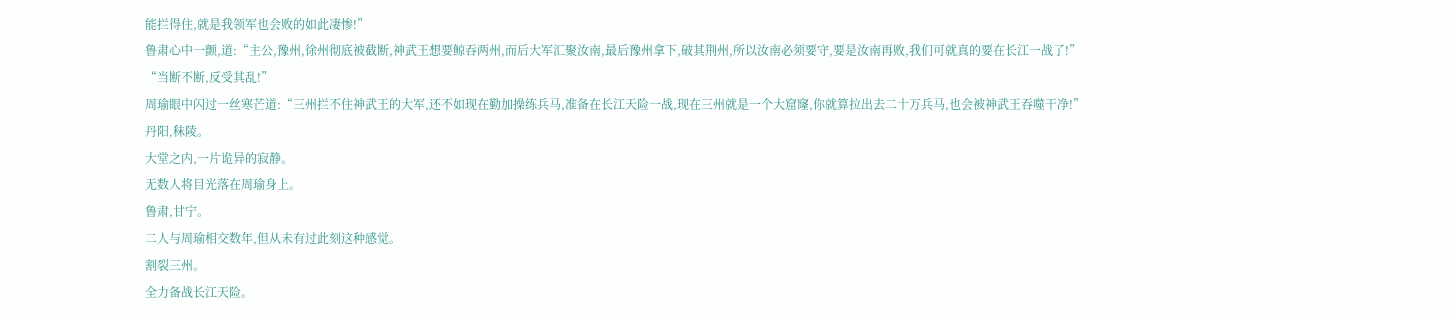能拦得住,就是我领军也会败的如此凄惨!”
鲁肃心中一颤,道:“主公,豫州,徐州彻底被截断,神武王想要鲸吞两州,而后大军汇聚汝南,最后豫州拿下,破其荆州,所以汝南必须要守,要是汝南再败,我们可就真的要在长江一战了!”
“当断不断,反受其乱!”
周瑜眼中闪过一丝寒芒道:“三州拦不住神武王的大军,还不如现在勤加操练兵马,准备在长江天险一战,现在三州就是一个大窟窿,你就算拉出去二十万兵马,也会被神武王吞噬干净!”
丹阳,秣陵。
大堂之内,一片诡异的寂静。
无数人将目光落在周瑜身上。
鲁肃,甘宁。
二人与周瑜相交数年,但从未有过此刻这种感觉。
割裂三州。
全力备战长江天险。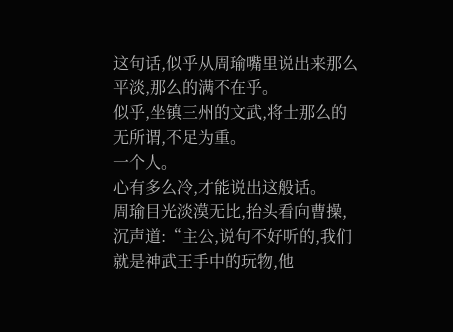这句话,似乎从周瑜嘴里说出来那么平淡,那么的满不在乎。
似乎,坐镇三州的文武,将士那么的无所谓,不足为重。
一个人。
心有多么冷,才能说出这般话。
周瑜目光淡漠无比,抬头看向曹操,沉声道:“主公,说句不好听的,我们就是神武王手中的玩物,他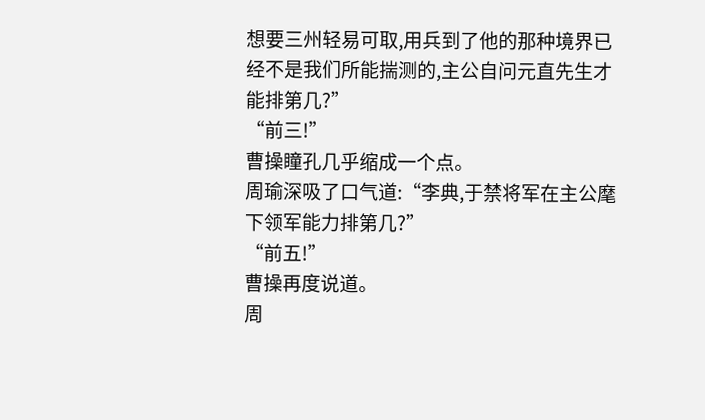想要三州轻易可取,用兵到了他的那种境界已经不是我们所能揣测的,主公自问元直先生才能排第几?”
“前三!”
曹操瞳孔几乎缩成一个点。
周瑜深吸了口气道:“李典,于禁将军在主公麾下领军能力排第几?”
“前五!”
曹操再度说道。
周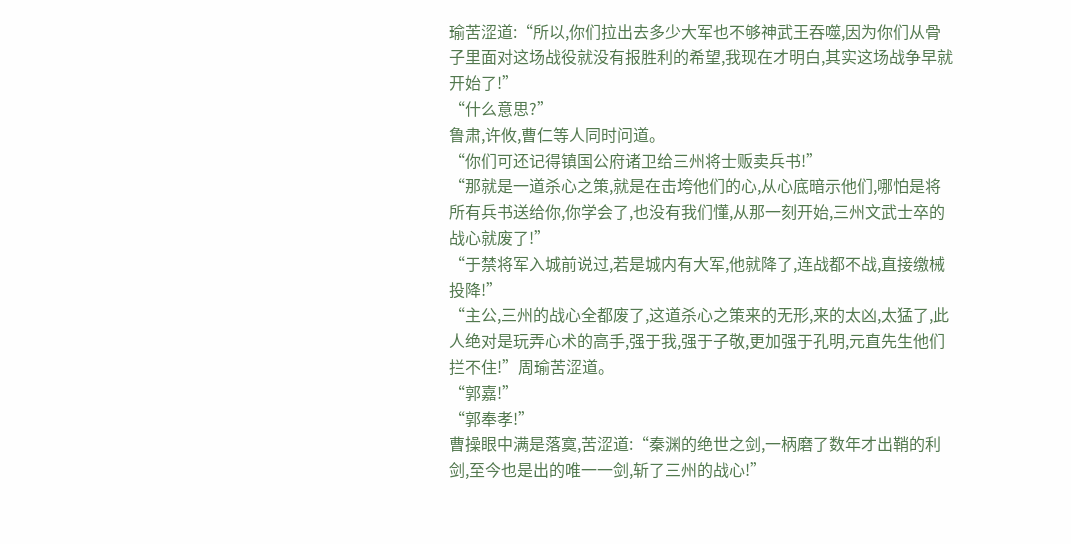瑜苦涩道:“所以,你们拉出去多少大军也不够神武王吞噬,因为你们从骨子里面对这场战役就没有报胜利的希望,我现在才明白,其实这场战争早就开始了!”
“什么意思?”
鲁肃,许攸,曹仁等人同时问道。
“你们可还记得镇国公府诸卫给三州将士贩卖兵书!”
“那就是一道杀心之策,就是在击垮他们的心,从心底暗示他们,哪怕是将所有兵书送给你,你学会了,也没有我们懂,从那一刻开始,三州文武士卒的战心就废了!”
“于禁将军入城前说过,若是城内有大军,他就降了,连战都不战,直接缴械投降!”
“主公,三州的战心全都废了,这道杀心之策来的无形,来的太凶,太猛了,此人绝对是玩弄心术的高手,强于我,强于子敬,更加强于孔明,元直先生他们拦不住!”周瑜苦涩道。
“郭嘉!”
“郭奉孝!”
曹操眼中满是落寞,苦涩道:“秦渊的绝世之剑,一柄磨了数年才出鞘的利剑,至今也是出的唯一一剑,斩了三州的战心!”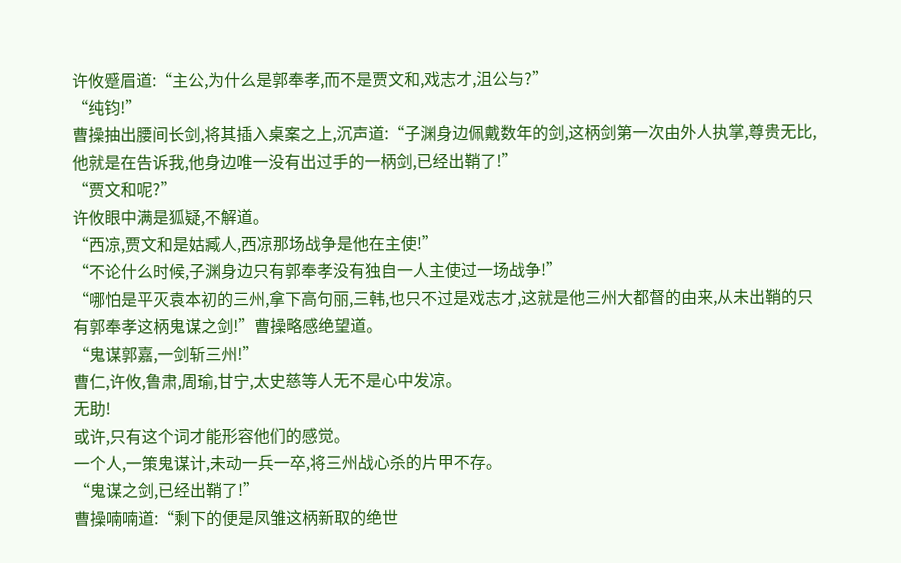许攸蹙眉道:“主公,为什么是郭奉孝,而不是贾文和,戏志才,沮公与?”
“纯钧!”
曹操抽出腰间长剑,将其插入桌案之上,沉声道:“子渊身边佩戴数年的剑,这柄剑第一次由外人执掌,尊贵无比,他就是在告诉我,他身边唯一没有出过手的一柄剑,已经出鞘了!”
“贾文和呢?”
许攸眼中满是狐疑,不解道。
“西凉,贾文和是姑臧人,西凉那场战争是他在主使!”
“不论什么时候,子渊身边只有郭奉孝没有独自一人主使过一场战争!”
“哪怕是平灭袁本初的三州,拿下高句丽,三韩,也只不过是戏志才,这就是他三州大都督的由来,从未出鞘的只有郭奉孝这柄鬼谋之剑!”曹操略感绝望道。
“鬼谋郭嘉,一剑斩三州!”
曹仁,许攸,鲁肃,周瑜,甘宁,太史慈等人无不是心中发凉。
无助!
或许,只有这个词才能形容他们的感觉。
一个人,一策鬼谋计,未动一兵一卒,将三州战心杀的片甲不存。
“鬼谋之剑,已经出鞘了!”
曹操喃喃道:“剩下的便是凤雏这柄新取的绝世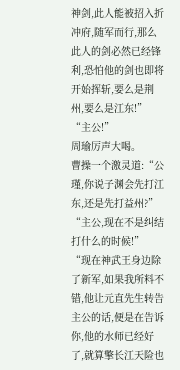神剑,此人能被招入折冲府,随军而行,那么此人的剑必然已经锋利,恐怕他的剑也即将开始挥斩,要么是荆州,要么是江东!”
“主公!”
周瑜厉声大喝。
曹操一个激灵道:“公瑾,你说子渊会先打江东,还是先打益州?”
“主公,现在不是纠结打什么的时候!”
“现在神武王身边除了新军,如果我所料不错,他让元直先生转告主公的话,便是在告诉你,他的水师已经好了,就算擎长江天险也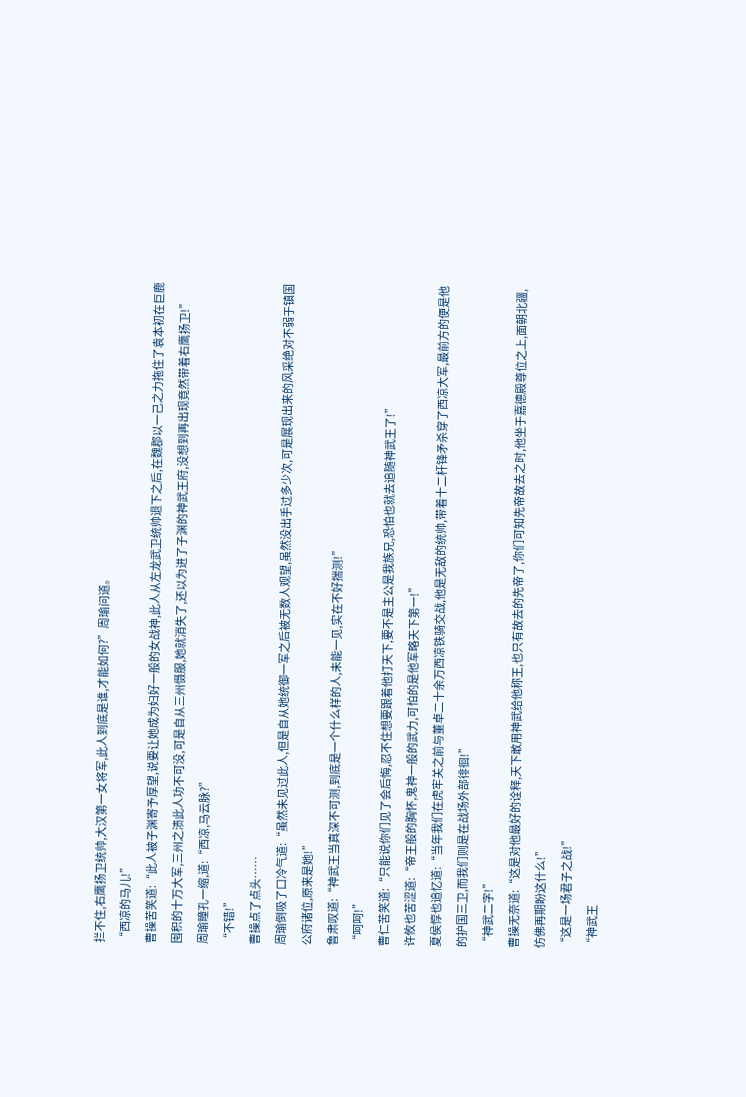拦不住,右鹰扬卫统帅,大汉第一女将军,此人到底是谁,才能如何?”周瑜问道。
“西凉的马儿!”
曹操苦笑道:“此人被子渊寄予厚望,说要让她成为妇好一般的女战神,此人从左龙武卫统帅退下之后,在魏郡以一己之力拖住了袁本初在巨鹿囤积的十万大军,三州之溃此人功不可没,可是自从三州慑服,她就消失了,还以为进了子渊的神武王府,没想到再出现竟然带着右鹰扬卫!”
周瑜瞳孔一缩,道:“西凉,马云脉?”
“不错!”
曹操点了点头……
周瑜倒吸了口冷气道:“虽然未见过此人,但是自从她统御一军之后被无数人观望,虽然没出手过多少次,可是展现出来的风采绝对不弱于镇国公府诸位,原来是她!”
鲁肃叹道:“神武王当真深不可测,到底是一个什么样的人,未能一见,实在不好揣测!”
“呵呵!”
曹仁苦笑道:“只能说你们见了会后悔,忍不住想要跟着他打天下,要不是主公是我族兄,恐怕也就去追随神武王了!”
许攸也苦涩道:“帝王般的胸怀,鬼神一般的武力,可怕的是他军略天下第一!”
夏侯惇也追忆道:“当年我们在虎牢关之前与董卓二十余万西凉铁骑交战,他是无敌的统帅,带着十二杆锋矛杀穿了西凉大军,最前方的便是他的护国三卫,而我们则是在战场外部徘徊!”
“神武二字!”
曹操无奈道:“这是对他最好的诠释,天下敢用神武给他称王,也只有故去的先帝了,你们可知先帝故去之时,他坐于嘉德殿尊位之上,面朝北疆,仿佛再期盼这什么!”
“这是一场君子之战!”
“神武王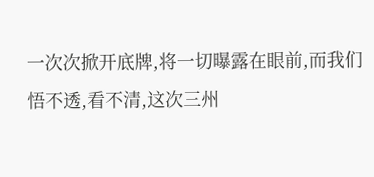一次次掀开底牌,将一切曝露在眼前,而我们悟不透,看不清,这次三州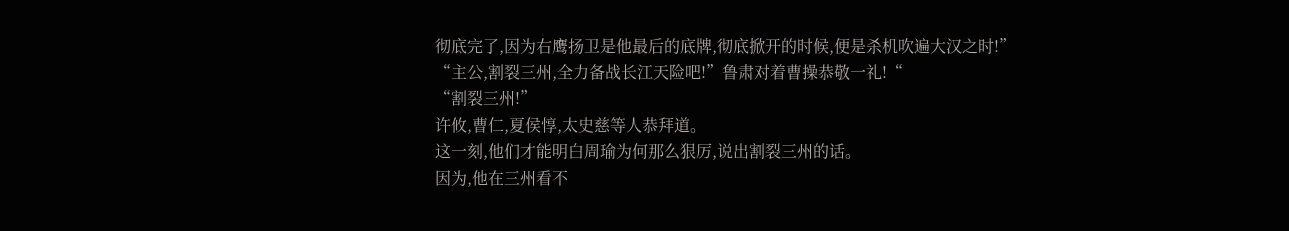彻底完了,因为右鹰扬卫是他最后的底牌,彻底掀开的时候,便是杀机吹遍大汉之时!”
“主公,割裂三州,全力备战长江天险吧!”鲁肃对着曹操恭敬一礼!“
“割裂三州!”
许攸,曹仁,夏侯惇,太史慈等人恭拜道。
这一刻,他们才能明白周瑜为何那么狠厉,说出割裂三州的话。
因为,他在三州看不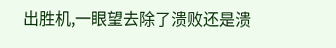出胜机,一眼望去除了溃败还是溃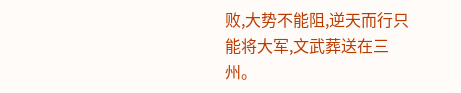败,大势不能阻,逆天而行只能将大军,文武葬送在三州。